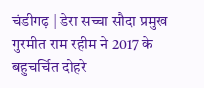चंडीगढ़ | डेरा सच्चा सौदा प्रमुख गुरमीत राम रहीम ने 2017 के बहुचर्चित दोहरे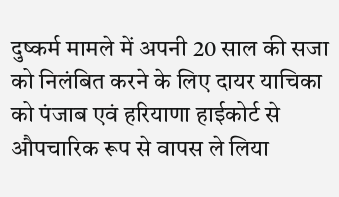दुष्कर्म मामले में अपनी 20 साल की सजा को निलंबित करने के लिए दायर याचिका को पंजाब एवं हरियाणा हाईकोर्ट से औपचारिक रूप से वापस ले लिया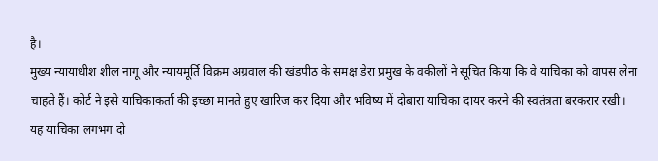है।
मुख्य न्यायाधीश शील नागू और न्यायमूर्ति विक्रम अग्रवाल की खंडपीठ के समक्ष डेरा प्रमुख के वकीलों ने सूचित किया कि वे याचिका को वापस लेना चाहते हैं। कोर्ट ने इसे याचिकाकर्ता की इच्छा मानते हुए खारिज कर दिया और भविष्य में दोबारा याचिका दायर करने की स्वतंत्रता बरकरार रखी।
यह याचिका लगभग दो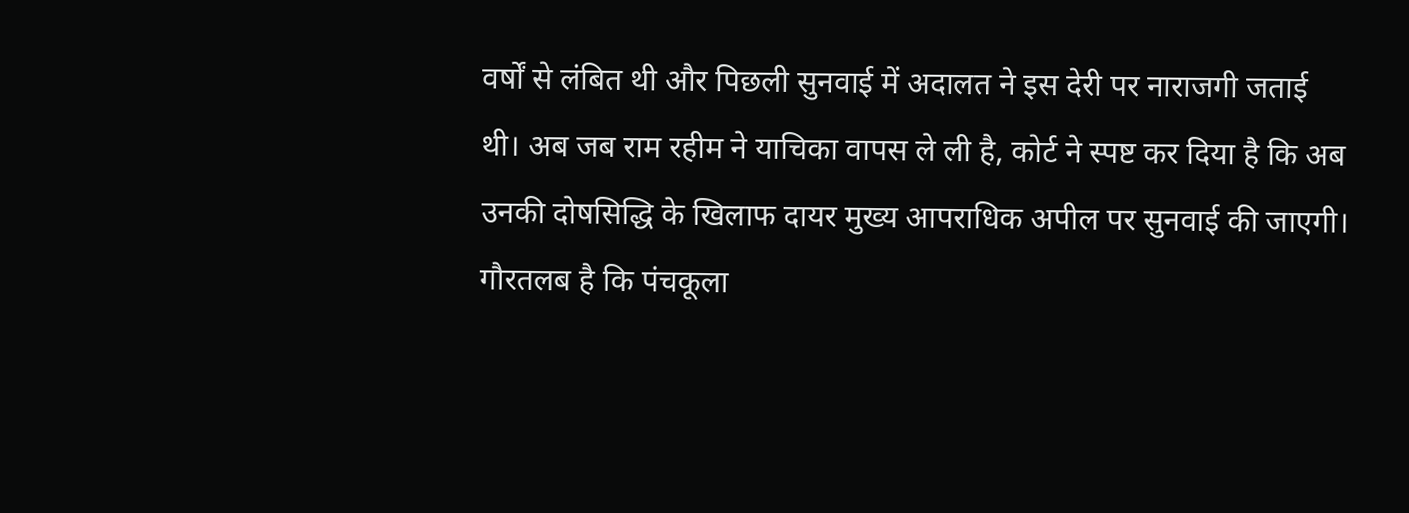वर्षों से लंबित थी और पिछली सुनवाई में अदालत ने इस देरी पर नाराजगी जताई थी। अब जब राम रहीम ने याचिका वापस ले ली है, कोर्ट ने स्पष्ट कर दिया है कि अब उनकी दोषसिद्धि के खिलाफ दायर मुख्य आपराधिक अपील पर सुनवाई की जाएगी।
गौरतलब है कि पंचकूला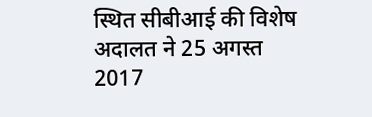स्थित सीबीआई की विशेष अदालत ने 25 अगस्त 2017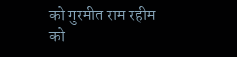को गुरमीत राम रहीम को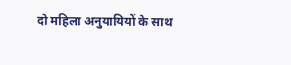दो महिला अनुयायियों के साथ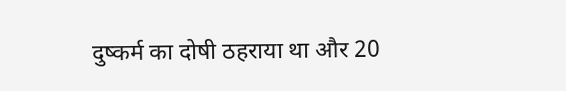दुष्कर्म का दोषी ठहराया था और 20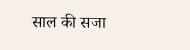साल की सजा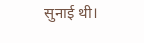सुनाई थी।